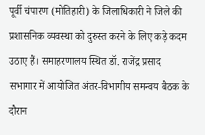पूर्वी चंपारण (मोतिहारी) के जिलाधिकारी ने जिले की प्रशासनिक व्यवस्था को दुरुस्त करने के लिए कड़े कदम उठाए हैं। समाहरणालय स्थित डॉ. राजेंद्र प्रसाद सभागार में आयोजित अंतर-विभागीय समन्वय बैठक के दौरान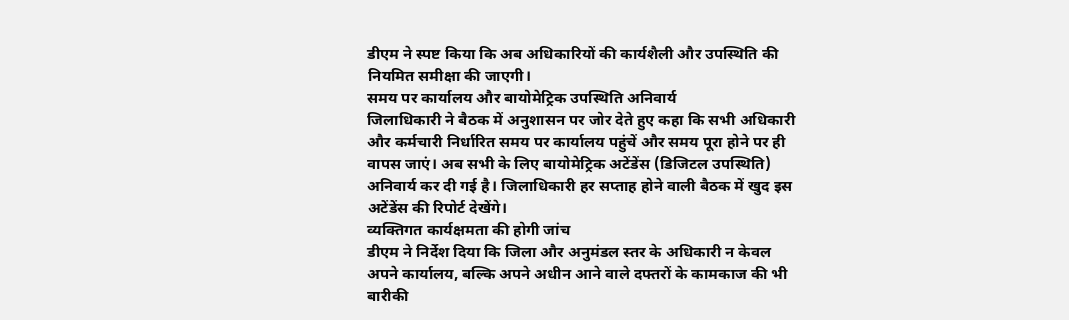डीएम ने स्पष्ट किया कि अब अधिकारियों की कार्यशैली और उपस्थिति की नियमित समीक्षा की जाएगी।
समय पर कार्यालय और बायोमेट्रिक उपस्थिति अनिवार्य
जिलाधिकारी ने बैठक में अनुशासन पर जोर देते हुए कहा कि सभी अधिकारी और कर्मचारी निर्धारित समय पर कार्यालय पहुंचें और समय पूरा होने पर ही वापस जाएं। अब सभी के लिए बायोमेट्रिक अटेंडेंस (डिजिटल उपस्थिति) अनिवार्य कर दी गई है। जिलाधिकारी हर सप्ताह होने वाली बैठक में खुद इस अटेंडेंस की रिपोर्ट देखेंगे।
व्यक्तिगत कार्यक्षमता की होगी जांच
डीएम ने निर्देश दिया कि जिला और अनुमंडल स्तर के अधिकारी न केवल अपने कार्यालय, बल्कि अपने अधीन आने वाले दफ्तरों के कामकाज की भी बारीकी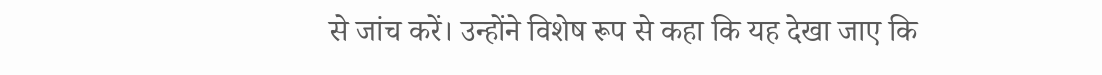से जांच करें। उन्होंने विशेष रूप से कहा कि यह देखा जाए कि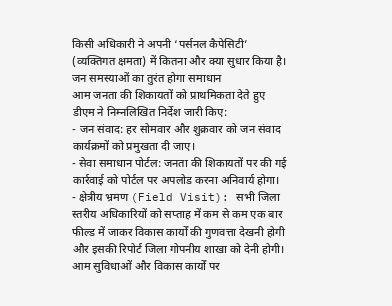किसी अधिकारी ने अपनी ‘पर्सनल कैपेसिटी’ (व्यक्तिगत क्षमता) में कितना और क्या सुधार किया है।
जन समस्याओं का तुरंत होगा समाधान
आम जनता की शिकायतों को प्राथमिकता देते हुए डीएम ने निम्नलिखित निर्देश जारी किए:
- जन संवाद: हर सोमवार और शुक्रवार को जन संवाद कार्यक्रमों को प्रमुखता दी जाए।
- सेवा समाधान पोर्टल: जनता की शिकायतों पर की गई कार्रवाई को पोर्टल पर अपलोड करना अनिवार्य होगा।
- क्षेत्रीय भ्रमण (Field Visit): सभी जिला स्तरीय अधिकारियों को सप्ताह में कम से कम एक बार फील्ड में जाकर विकास कार्यों की गुणवत्ता देखनी होगी और इसकी रिपोर्ट जिला गोपनीय शाखा को देनी होगी।
आम सुविधाओं और विकास कार्यों पर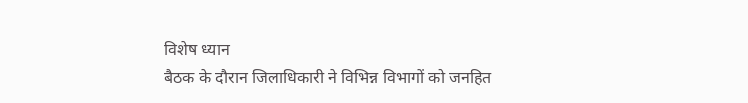विशेष ध्यान
बैठक के दौरान जिलाधिकारी ने विभिन्न विभागों को जनहित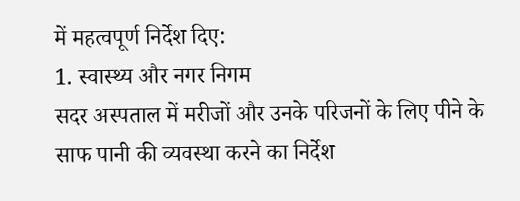में महत्वपूर्ण निर्देश दिए:
1. स्वास्थ्य और नगर निगम
सदर अस्पताल में मरीजों और उनके परिजनों के लिए पीने के साफ पानी की व्यवस्था करने का निर्देश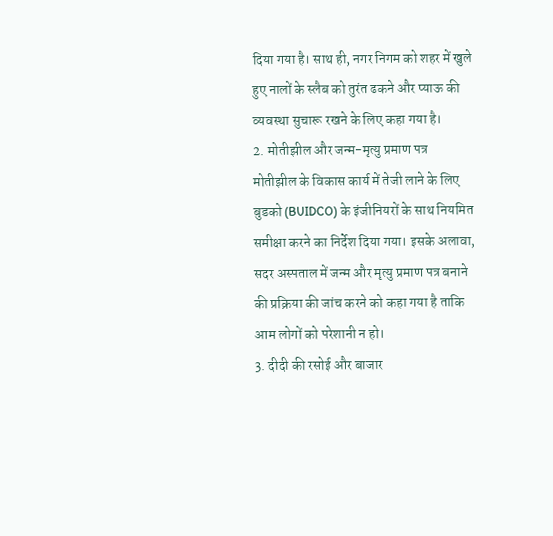दिया गया है। साथ ही, नगर निगम को शहर में खुले हुए नालों के स्लैब को तुरंत ढकने और प्याऊ की व्यवस्था सुचारू रखने के लिए कहा गया है।
2. मोतीझील और जन्म-मृत्यु प्रमाण पत्र
मोतीझील के विकास कार्य में तेजी लाने के लिए बुडको (BUIDCO) के इंजीनियरों के साथ नियमित समीक्षा करने का निर्देश दिया गया। इसके अलावा, सदर अस्पताल में जन्म और मृत्यु प्रमाण पत्र बनाने की प्रक्रिया की जांच करने को कहा गया है ताकि आम लोगों को परेशानी न हो।
3. दीदी की रसोई और बाजार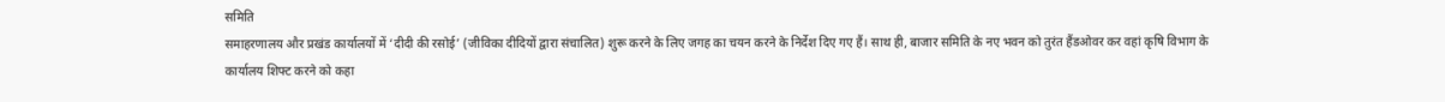समिति
समाहरणालय और प्रखंड कार्यालयों में ‘दीदी की रसोई’ (जीविका दीदियों द्वारा संचालित) शुरू करने के लिए जगह का चयन करने के निर्देश दिए गए हैं। साथ ही, बाजार समिति के नए भवन को तुरंत हैंडओवर कर वहां कृषि विभाग के कार्यालय शिफ्ट करने को कहा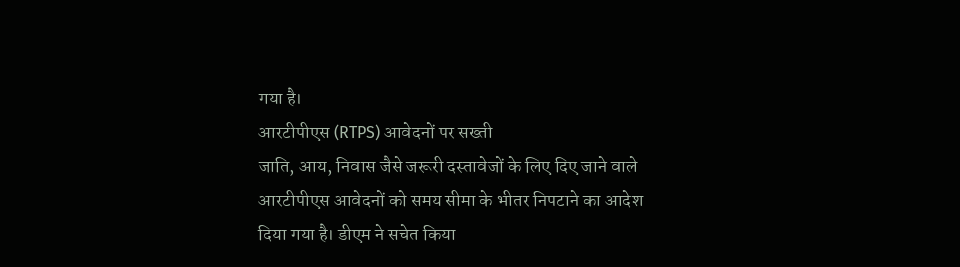गया है।
आरटीपीएस (RTPS) आवेदनों पर सख्ती
जाति, आय, निवास जैसे जरूरी दस्तावेजों के लिए दिए जाने वाले आरटीपीएस आवेदनों को समय सीमा के भीतर निपटाने का आदेश दिया गया है। डीएम ने सचेत किया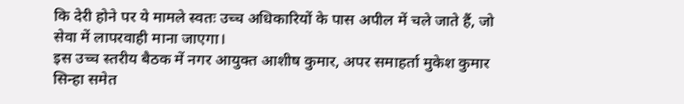कि देरी होने पर ये मामले स्वतः उच्च अधिकारियों के पास अपील में चले जाते हैं, जो सेवा में लापरवाही माना जाएगा।
इस उच्च स्तरीय बैठक में नगर आयुक्त आशीष कुमार, अपर समाहर्ता मुकेश कुमार सिन्हा समेत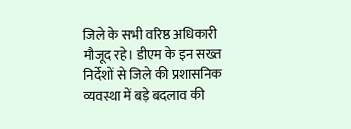जिले के सभी वरिष्ठ अधिकारी मौजूद रहे। डीएम के इन सख्त निर्देशों से जिले की प्रशासनिक व्यवस्था में बड़े बदलाव की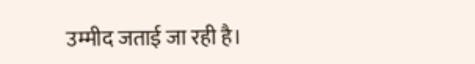उम्मीद जताई जा रही है।